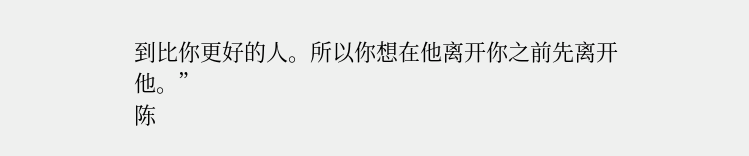到比你更好的人。所以你想在他离开你之前先离开他。”
陈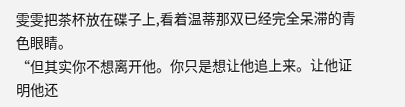雯雯把茶杯放在碟子上,看着温蒂那双已经完全呆滞的青色眼睛。
“但其实你不想离开他。你只是想让他追上来。让他证明他还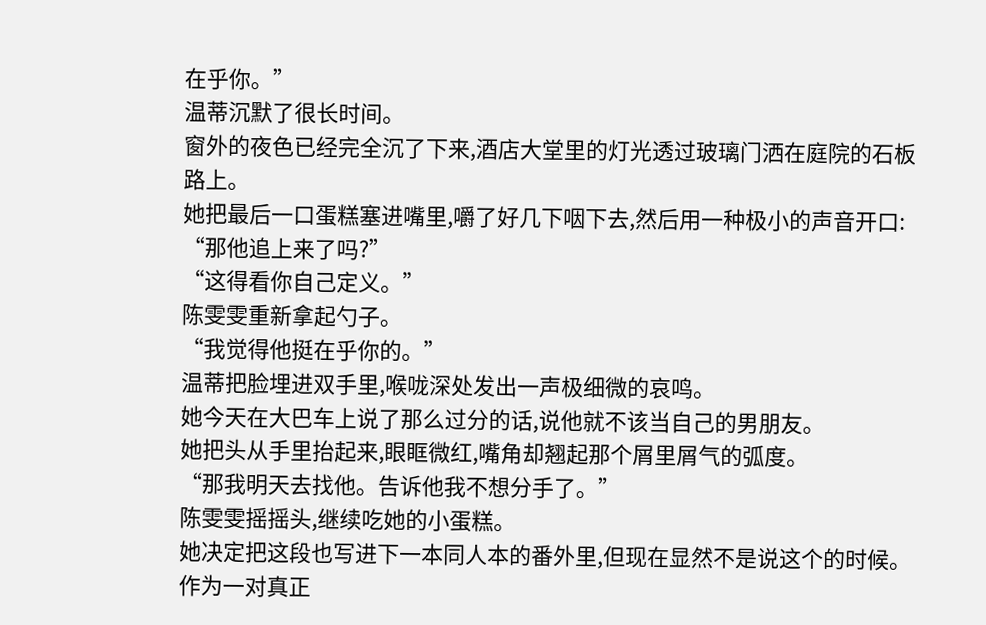在乎你。”
温蒂沉默了很长时间。
窗外的夜色已经完全沉了下来,酒店大堂里的灯光透过玻璃门洒在庭院的石板路上。
她把最后一口蛋糕塞进嘴里,嚼了好几下咽下去,然后用一种极小的声音开口:
“那他追上来了吗?”
“这得看你自己定义。”
陈雯雯重新拿起勺子。
“我觉得他挺在乎你的。”
温蒂把脸埋进双手里,喉咙深处发出一声极细微的哀鸣。
她今天在大巴车上说了那么过分的话,说他就不该当自己的男朋友。
她把头从手里抬起来,眼眶微红,嘴角却翘起那个屑里屑气的弧度。
“那我明天去找他。告诉他我不想分手了。”
陈雯雯摇摇头,继续吃她的小蛋糕。
她决定把这段也写进下一本同人本的番外里,但现在显然不是说这个的时候。
作为一对真正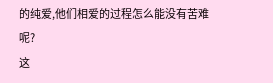的纯爱,他们相爱的过程怎么能没有苦难呢?
这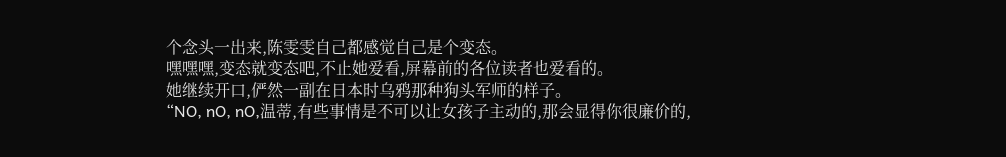个念头一出来,陈雯雯自己都感觉自己是个变态。
嘿嘿嘿,变态就变态吧,不止她爱看,屏幕前的各位读者也爱看的。
她继续开口,俨然一副在日本时乌鸦那种狗头军师的样子。
“NO, nO, nO,温蒂,有些事情是不可以让女孩子主动的,那会显得你很廉价的,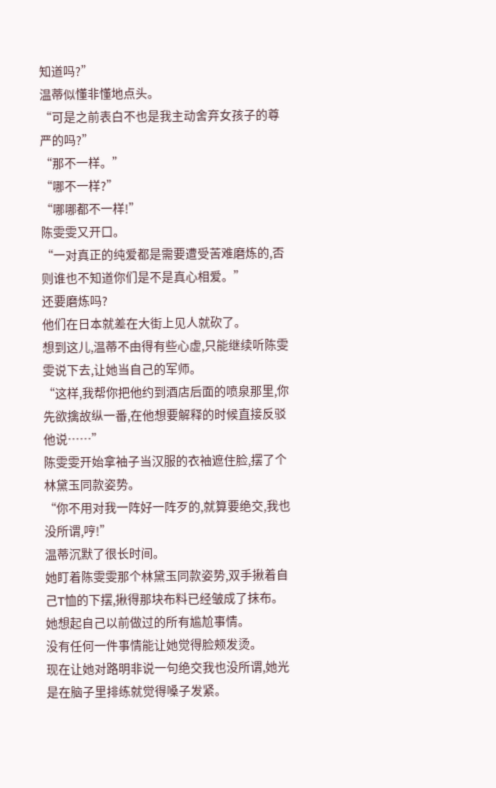知道吗?”
温蒂似懂非懂地点头。
“可是之前表白不也是我主动舍弃女孩子的尊严的吗?”
“那不一样。”
“哪不一样?”
“哪哪都不一样!”
陈雯雯又开口。
“一对真正的纯爱都是需要遭受苦难磨炼的,否则谁也不知道你们是不是真心相爱。”
还要磨炼吗?
他们在日本就差在大街上见人就砍了。
想到这儿,温蒂不由得有些心虚,只能继续听陈雯雯说下去,让她当自己的军师。
“这样,我帮你把他约到酒店后面的喷泉那里,你先欲擒故纵一番,在他想要解释的时候直接反驳他说……”
陈雯雯开始拿袖子当汉服的衣袖遮住脸,摆了个林黛玉同款姿势。
“你不用对我一阵好一阵歹的,就算要绝交,我也没所谓,哼!”
温蒂沉默了很长时间。
她盯着陈雯雯那个林黛玉同款姿势,双手揪着自己T恤的下摆,揪得那块布料已经皱成了抹布。
她想起自己以前做过的所有尴尬事情。
没有任何一件事情能让她觉得脸颊发烫。
现在让她对路明非说一句绝交我也没所谓,她光是在脑子里排练就觉得嗓子发紧。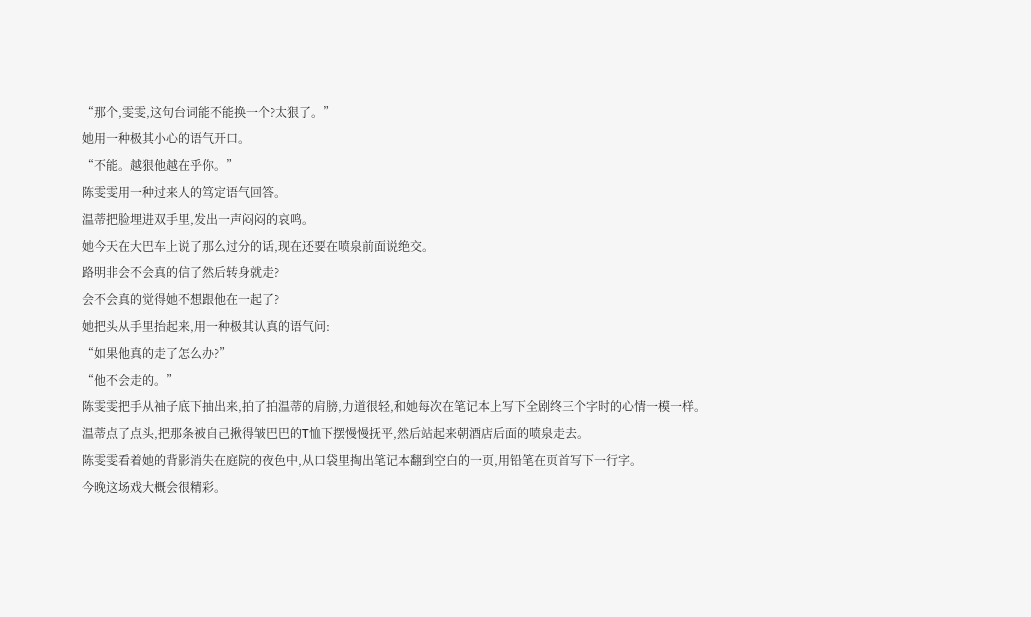“那个,雯雯,这句台词能不能换一个?太狠了。”
她用一种极其小心的语气开口。
“不能。越狠他越在乎你。”
陈雯雯用一种过来人的笃定语气回答。
温蒂把脸埋进双手里,发出一声闷闷的哀鸣。
她今天在大巴车上说了那么过分的话,现在还要在喷泉前面说绝交。
路明非会不会真的信了然后转身就走?
会不会真的觉得她不想跟他在一起了?
她把头从手里抬起来,用一种极其认真的语气问:
“如果他真的走了怎么办?”
“他不会走的。”
陈雯雯把手从袖子底下抽出来,拍了拍温蒂的肩膀,力道很轻,和她每次在笔记本上写下全剧终三个字时的心情一模一样。
温蒂点了点头,把那条被自己揪得皱巴巴的T恤下摆慢慢抚平,然后站起来朝酒店后面的喷泉走去。
陈雯雯看着她的背影消失在庭院的夜色中,从口袋里掏出笔记本翻到空白的一页,用铅笔在页首写下一行字。
今晚这场戏大概会很精彩。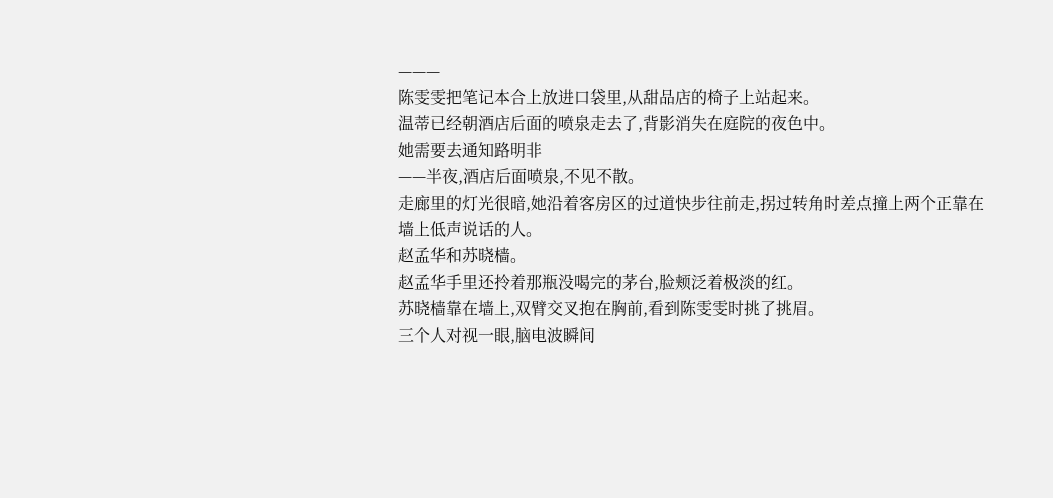———
陈雯雯把笔记本合上放进口袋里,从甜品店的椅子上站起来。
温蒂已经朝酒店后面的喷泉走去了,背影消失在庭院的夜色中。
她需要去通知路明非
——半夜,酒店后面喷泉,不见不散。
走廊里的灯光很暗,她沿着客房区的过道快步往前走,拐过转角时差点撞上两个正靠在墙上低声说话的人。
赵孟华和苏晓樯。
赵孟华手里还拎着那瓶没喝完的茅台,脸颊泛着极淡的红。
苏晓樯靠在墙上,双臂交叉抱在胸前,看到陈雯雯时挑了挑眉。
三个人对视一眼,脑电波瞬间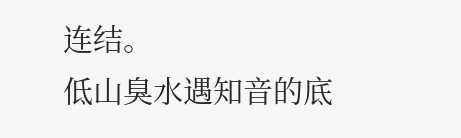连结。
低山臭水遇知音的底